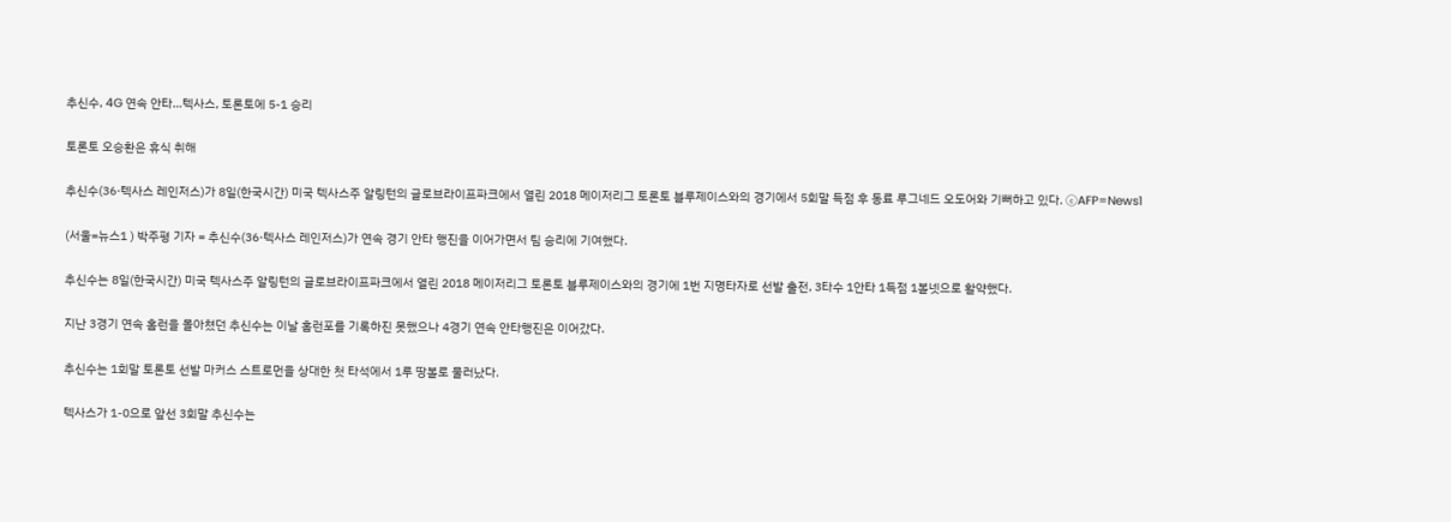추신수, 4G 연속 안타…텍사스, 토론토에 5-1 승리

토론토 오승환은 휴식 취해

추신수(36·텍사스 레인저스)가 8일(한국시간) 미국 텍사스주 알링턴의 글로브라이프파크에서 열린 2018 메이저리그 토론토 블루제이스와의 경기에서 5회말 득점 후 동료 루그네드 오도어와 기뻐하고 있다. ⓒAFP=News1

(서울=뉴스1 ) 박주평 기자 = 추신수(36·텍사스 레인저스)가 연속 경기 안타 행진을 이어가면서 팀 승리에 기여했다.

추신수는 8일(한국시간) 미국 텍사스주 알링턴의 글로브라이프파크에서 열린 2018 메이저리그 토론토 블루제이스와의 경기에 1번 지명타자로 선발 출전, 3타수 1안타 1득점 1볼넷으로 활약했다.

지난 3경기 연속 홈런을 몰아쳤던 추신수는 이날 홈런포를 기록하진 못했으나 4경기 연속 안타행진은 이어갔다.

추신수는 1회말 토론토 선발 마커스 스트로먼을 상대한 첫 타석에서 1루 땅볼로 물러났다.

텍사스가 1-0으로 앞선 3회말 추신수는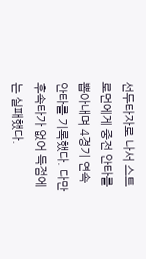선두타자로 나서 스트로먼에게 중전 안타를 뽑아내며 4경기 연속 안타를 기록했다. 다만 후속타가 없어 득점에는 실패했다.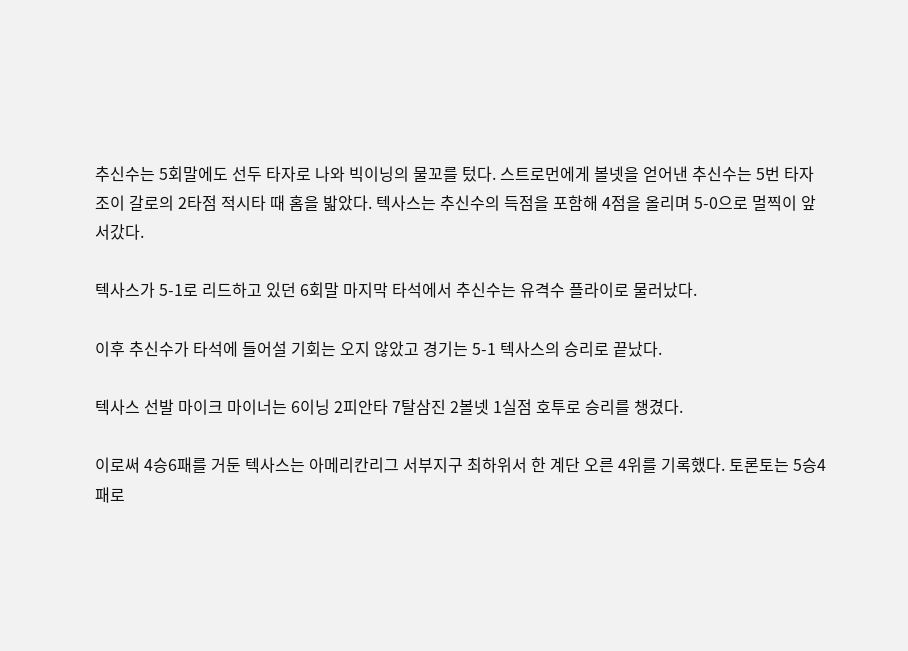추신수는 5회말에도 선두 타자로 나와 빅이닝의 물꼬를 텄다. 스트로먼에게 볼넷을 얻어낸 추신수는 5번 타자 조이 갈로의 2타점 적시타 때 홈을 밟았다. 텍사스는 추신수의 득점을 포함해 4점을 올리며 5-0으로 멀찍이 앞서갔다.

텍사스가 5-1로 리드하고 있던 6회말 마지막 타석에서 추신수는 유격수 플라이로 물러났다.

이후 추신수가 타석에 들어설 기회는 오지 않았고 경기는 5-1 텍사스의 승리로 끝났다.

텍사스 선발 마이크 마이너는 6이닝 2피안타 7탈삼진 2볼넷 1실점 호투로 승리를 챙겼다.

이로써 4승6패를 거둔 텍사스는 아메리칸리그 서부지구 최하위서 한 계단 오른 4위를 기록했다. 토론토는 5승4패로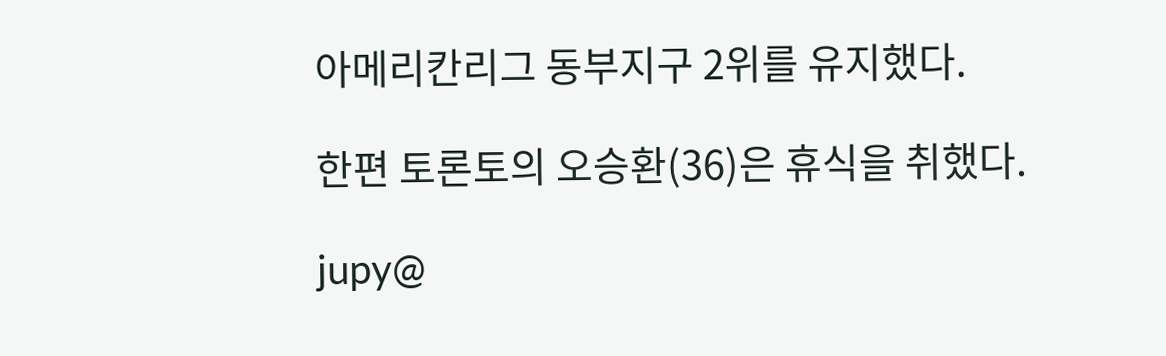아메리칸리그 동부지구 2위를 유지했다.

한편 토론토의 오승환(36)은 휴식을 취했다.

jupy@